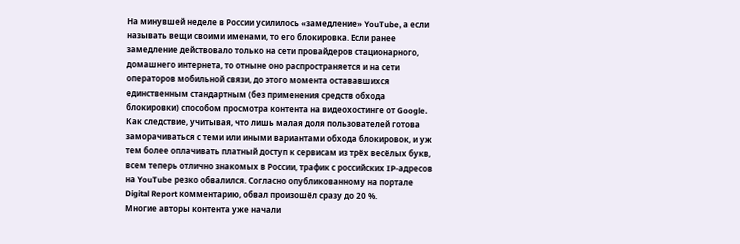На минувшей неделе в России усилилось «замедление» YouTube, а если называть вещи своими именами, то его блокировка. Если ранее замедление действовало только на сети провайдеров стационарного, домашнего интернета, то отныне оно распространяется и на сети операторов мобильной связи, до этого момента остававшихся единственным стандартным (без применения средств обхода блокировки) способом просмотра контента на видеохостинге от Google.
Как следствие, учитывая, что лишь малая доля пользователей готова заморачиваться с теми или иными вариантами обхода блокировок, и уж тем более оплачивать платный доступ к сервисам из трёх весёлых букв, всем теперь отлично знакомых в России, трафик с российских IP-адресов на YouTube резко обвалился. Согласно опубликованному на портале Digital Report комментарию, обвал произошёл сразу до 20 %.
Многие авторы контента уже начали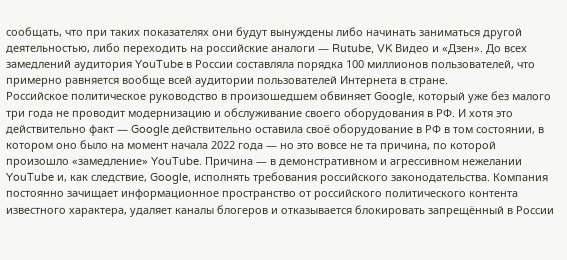сообщать, что при таких показателях они будут вынуждены либо начинать заниматься другой деятельностью, либо переходить на российские аналоги — Rutube, VK Видео и «Дзен». До всех замедлений аудитория YouTube в России составляла порядка 100 миллионов пользователей, что примерно равняется вообще всей аудитории пользователей Интернета в стране.
Российское политическое руководство в произошедшем обвиняет Google, который уже без малого три года не проводит модернизацию и обслуживание своего оборудования в РФ. И хотя это действительно факт — Google действительно оставила своё оборудование в РФ в том состоянии, в котором оно было на момент начала 2022 года — но это вовсе не та причина, по которой произошло «замедление» YouTube. Причина — в демонстративном и агрессивном нежелании YouTube и, как следствие, Google, исполнять требования российского законодательства. Компания постоянно зачищает информационное пространство от российского политического контента известного характера, удаляет каналы блогеров и отказывается блокировать запрещённый в России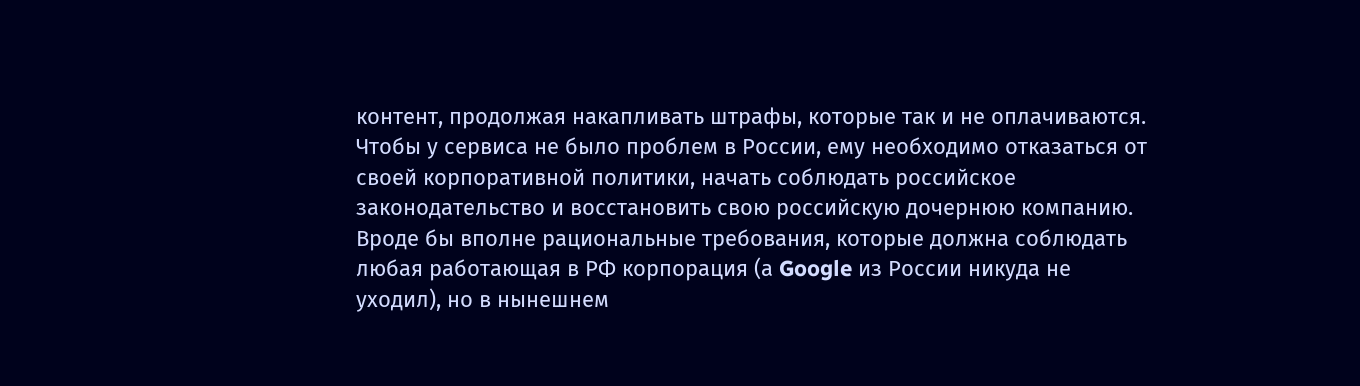контент, продолжая накапливать штрафы, которые так и не оплачиваются. Чтобы у сервиса не было проблем в России, ему необходимо отказаться от своей корпоративной политики, начать соблюдать российское законодательство и восстановить свою российскую дочернюю компанию. Вроде бы вполне рациональные требования, которые должна соблюдать любая работающая в РФ корпорация (а Google из России никуда не уходил), но в нынешнем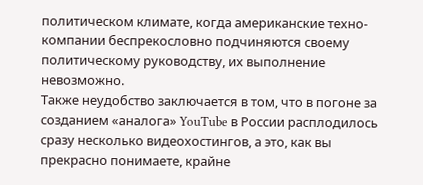политическом климате, когда американские техно-компании беспрекословно подчиняются своему политическому руководству, их выполнение невозможно.
Также неудобство заключается в том, что в погоне за созданием «аналога» YouTube в России расплодилось сразу несколько видеохостингов, а это, как вы прекрасно понимаете, крайне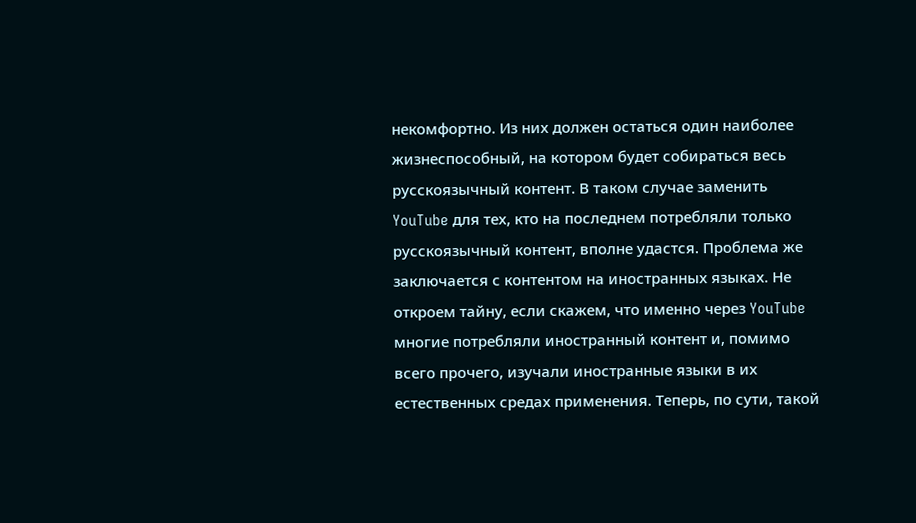некомфортно. Из них должен остаться один наиболее жизнеспособный, на котором будет собираться весь русскоязычный контент. В таком случае заменить YouTube для тех, кто на последнем потребляли только русскоязычный контент, вполне удастся. Проблема же заключается с контентом на иностранных языках. Не откроем тайну, если скажем, что именно через YouTube многие потребляли иностранный контент и, помимо всего прочего, изучали иностранные языки в их естественных средах применения. Теперь, по сути, такой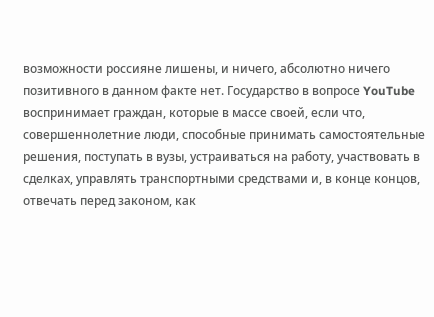возможности россияне лишены, и ничего, абсолютно ничего позитивного в данном факте нет. Государство в вопросе YouTube воспринимает граждан, которые в массе своей, если что, совершеннолетние люди, способные принимать самостоятельные решения, поступать в вузы, устраиваться на работу, участвовать в сделках, управлять транспортными средствами и, в конце концов, отвечать перед законом, как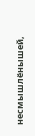несмышлёнышей,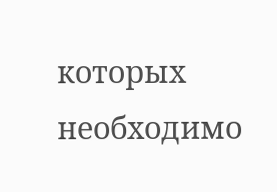которых необходимо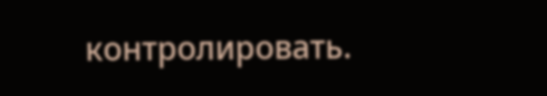контролировать.